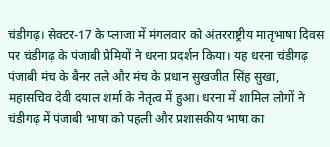चंडीगढ़। सेक्टर-17 के प्लाजा में मंगलवार को अंतरराष्ट्रीय मातृभाषा दिवस पर चंडीगढ़ के पंजाबी प्रेमियों ने धरना प्रदर्शन किया। यह धरना चंडीगढ़ पंजाबी मंच के बैनर तले और मंच के प्रधान सुखजीत सिंह सुखा, महासचिव देवी दयाल शर्मा के नेतृत्व में हुआ। धरना में शामिल लोगों ने चंडीगढ़ में पंजाबी भाषा को पहली और प्रशासकीय भाषा का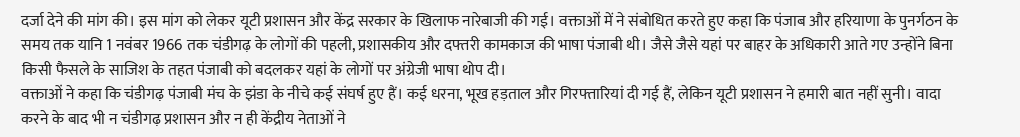दर्जा देने की मांग की। इस मांग को लेकर यूटी प्रशासन और केंद्र सरकार के खिलाफ नारेबाजी की गई। वक्ताओं में ने संबोधित करते हुए कहा कि पंजाब और हरियाणा के पुनर्गठन के समय तक यानि 1 नवंबर 1966 तक चंडीगढ़ के लोगों की पहली, प्रशासकीय और दफ्तरी कामकाज की भाषा पंजाबी थी। जैसे जैसे यहां पर बाहर के अधिकारी आते गए उन्होंने बिना किसी फैसले के साजिश के तहत पंजाबी को बदलकर यहां के लोगों पर अंग्रेजी भाषा थोप दी।
वक्ताओं ने कहा कि चंडीगढ़ पंजाबी मंच के झंडा के नीचे कई संघर्ष हुए हैं। कई धरना, भूख हड़ताल और गिरफ्तारियां दी गई हैं, लेकिन यूटी प्रशासन ने हमारी बात नहीं सुनी। वादा करने के बाद भी न चंडीगढ़ प्रशासन और न ही केंद्रीय नेताओं ने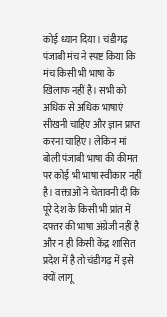कोई ध्यान दिया। चंडीगढ़ पंजाबी मंच ने स्पष्ट किया कि मंच किसी भी भाषा के खिलाफ नहीं है। सभी को अधिक से अधिक भाषाएं सीखनी चाहिए और ज्ञान प्राप्त करना चाहिए। लेकिन मां बोली पंजाबी भाषा की कीमत पर कोई भी भाषा स्वीकार नहीं है। वक्ताओं ने चेतावनी दी कि पूरे देश के किसी भी प्रांत में दफ्तर की भाषा अंग्रेजी नहीं है और न ही किसी केंद्र शासित प्रदेश में है तो चंडीगढ़ में इसे क्यों लागू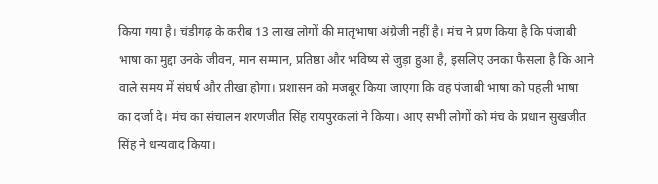किया गया है। चंडीगढ़ के करीब 13 लाख लोगों की मातृभाषा अंग्रेजी नहीं है। मंच ने प्रण किया है कि पंजाबी भाषा का मुद्दा उनके जीवन, मान सम्मान, प्रतिष्ठा और भविष्य से जुड़ा हुआ है, इसलिए उनका फैसला है कि आने वाले समय में संघर्ष और तीखा होगा। प्रशासन को मजबूर किया जाएगा कि वह पंजाबी भाषा को पहली भाषा का दर्जा दे। मंच का संचालन शरणजीत सिंह रायपुरकलां ने किया। आए सभी लोगों को मंच के प्रधान सुखजीत सिंह ने धन्यवाद किया।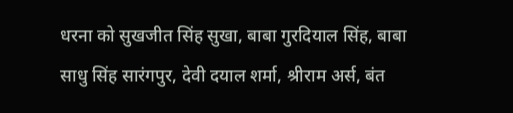धरना को सुखजीत सिंह सुखा, बाबा गुरदियाल सिंह, बाबा साधु सिंह सारंगपुर, देवी दयाल शर्मा, श्रीराम अर्स, बंत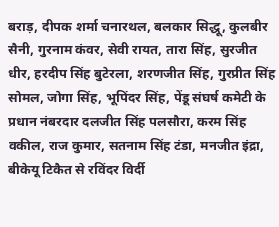बराड़, दीपक शर्मा चनारथल, बलकार सिद्धू, कुलबीर सैनी, गुरनाम कंवर, सेवी रायत, तारा सिंह, सुरजीत धीर, हरदीप सिंह बुटेरला, शरणजीत सिंह, गुरप्रीत सिंह सोमल, जोगा सिंह, भूपिंदर सिंह, पेंडू संघर्ष कमेटी के प्रधान नंबरदार दलजीत सिंह पलसौरा, करम सिंह वकील, राज कुमार, सतनाम सिंह टंडा, मनजीत इंद्रा, बीकेयू टिकैत से रविंदर विर्दी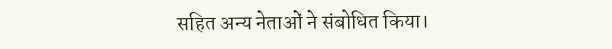सहित अन्य नेताओं ने संबोधित किया।